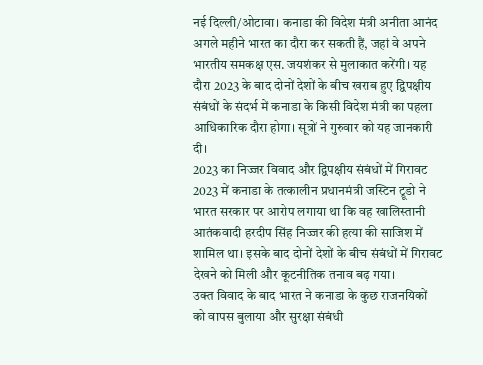नई दिल्ली/ओटावा। कनाडा की विदेश मंत्री अनीता आनंद अगले महीने भारत का दौरा कर सकती हैं, जहां वे अपने भारतीय समकक्ष एस. जयशंकर से मुलाकात करेंगी। यह दौरा 2023 के बाद दोनों देशों के बीच खराब हुए द्विपक्षीय संबंधों के संदर्भ में कनाडा के किसी विदेश मंत्री का पहला आधिकारिक दौरा होगा। सूत्रों ने गुरुवार को यह जानकारी दी।
2023 का निज्जर विवाद और द्विपक्षीय संबंधों में गिरावट
2023 में कनाडा के तत्कालीन प्रधानमंत्री जस्टिन ट्रूडो ने भारत सरकार पर आरोप लगाया था कि वह खालिस्तानी आतंकवादी हरदीप सिंह निज्जर की हत्या की साजिश में शामिल था। इसके बाद दोनों देशों के बीच संबंधों में गिरावट देखने को मिली और कूटनीतिक तनाव बढ़ गया।
उक्त विवाद के बाद भारत ने कनाडा के कुछ राजनयिकों को वापस बुलाया और सुरक्षा संबंधी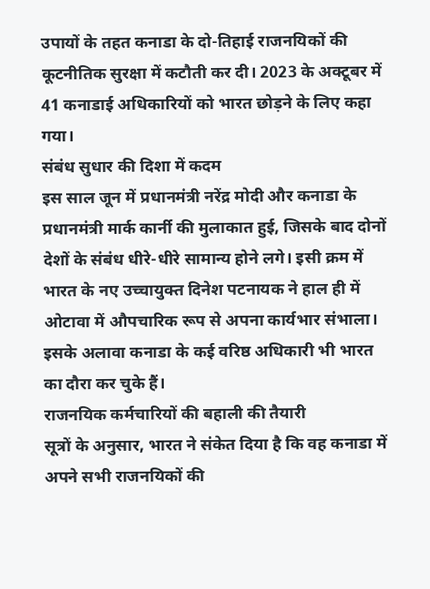उपायों के तहत कनाडा के दो-तिहाई राजनयिकों की कूटनीतिक सुरक्षा में कटौती कर दी। 2023 के अक्टूबर में 41 कनाडाई अधिकारियों को भारत छोड़ने के लिए कहा गया।
संबंध सुधार की दिशा में कदम
इस साल जून में प्रधानमंत्री नरेंद्र मोदी और कनाडा के प्रधानमंत्री मार्क कार्नी की मुलाकात हुई, जिसके बाद दोनों देशों के संबंध धीरे-धीरे सामान्य होने लगे। इसी क्रम में भारत के नए उच्चायुक्त दिनेश पटनायक ने हाल ही में ओटावा में औपचारिक रूप से अपना कार्यभार संभाला। इसके अलावा कनाडा के कई वरिष्ठ अधिकारी भी भारत का दौरा कर चुके हैं।
राजनयिक कर्मचारियों की बहाली की तैयारी
सूत्रों के अनुसार, भारत ने संकेत दिया है कि वह कनाडा में अपने सभी राजनयिकों की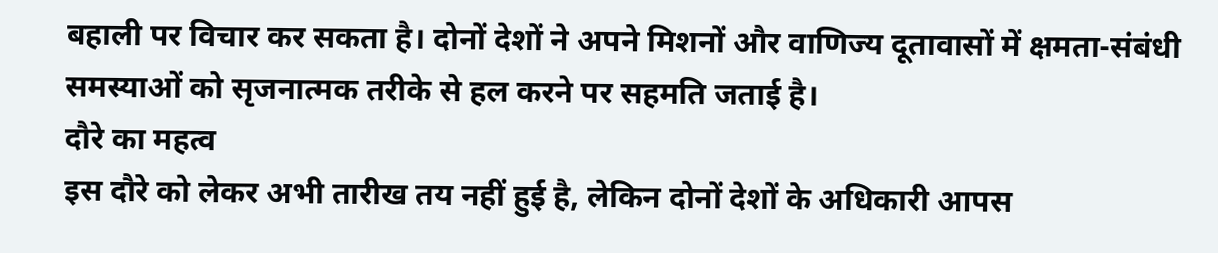बहाली पर विचार कर सकता है। दोनों देशों ने अपने मिशनों और वाणिज्य दूतावासों में क्षमता-संबंधी समस्याओं को सृजनात्मक तरीके से हल करने पर सहमति जताई है।
दौरे का महत्व
इस दौरे को लेकर अभी तारीख तय नहीं हुई है, लेकिन दोनों देशों के अधिकारी आपस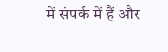में संपर्क में हैं और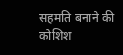सहमति बनाने की कोशिश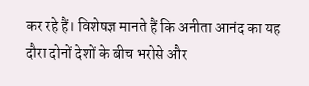कर रहे हैं। विशेषज्ञ मानते हैं कि अनीता आनंद का यह दौरा दोनों देशों के बीच भरोसे और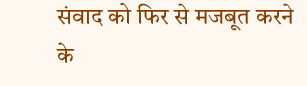संवाद को फिर से मजबूत करने के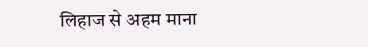लिहाज से अहम माना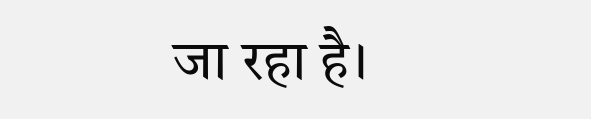जा रहा है।